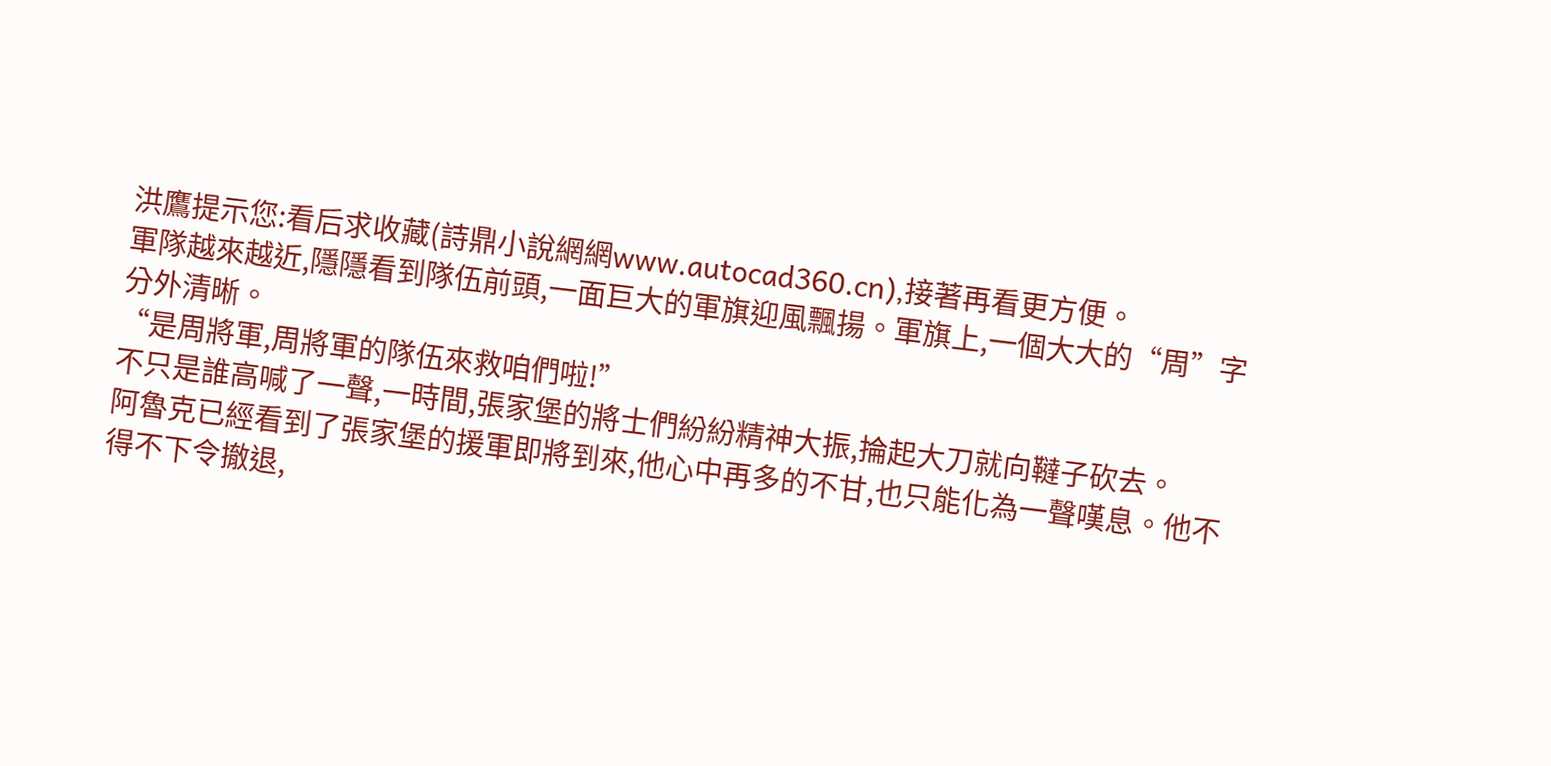洪鷹提示您:看后求收藏(詩鼎小說網網www.autocad360.cn),接著再看更方便。
軍隊越來越近,隱隱看到隊伍前頭,一面巨大的軍旗迎風飄揚。軍旗上,一個大大的“周”字分外清晰。
“是周將軍,周將軍的隊伍來救咱們啦!”
不只是誰高喊了一聲,一時間,張家堡的將士們紛紛精神大振,掄起大刀就向韃子砍去。
阿魯克已經看到了張家堡的援軍即將到來,他心中再多的不甘,也只能化為一聲嘆息。他不得不下令撤退,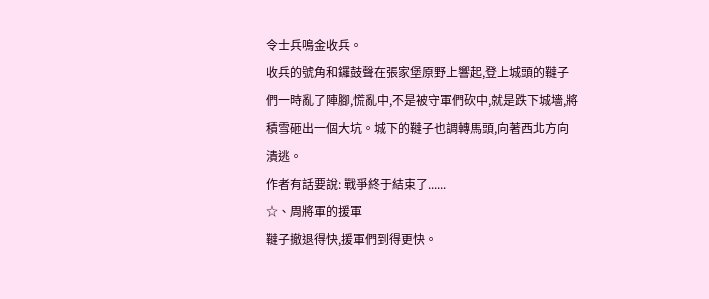令士兵鳴金收兵。
收兵的號角和鑼鼓聲在張家堡原野上響起,登上城頭的韃子們一時亂了陣腳,慌亂中,不是被守軍們砍中,就是跌下城墻,將積雪砸出一個大坑。城下的韃子也調轉馬頭,向著西北方向潰逃。
作者有話要說: 戰爭終于結束了......
☆、周將軍的援軍
韃子撤退得快,援軍們到得更快。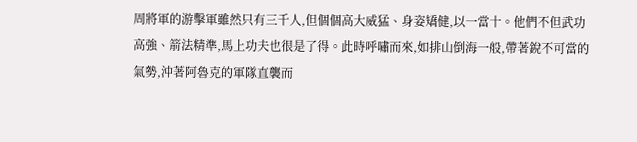周將軍的游擊軍雖然只有三千人,但個個高大威猛、身姿矯健,以一當十。他們不但武功高強、箭法精準,馬上功夫也很是了得。此時呼嘯而來,如排山倒海一般,帶著銳不可當的氣勢,沖著阿魯克的軍隊直襲而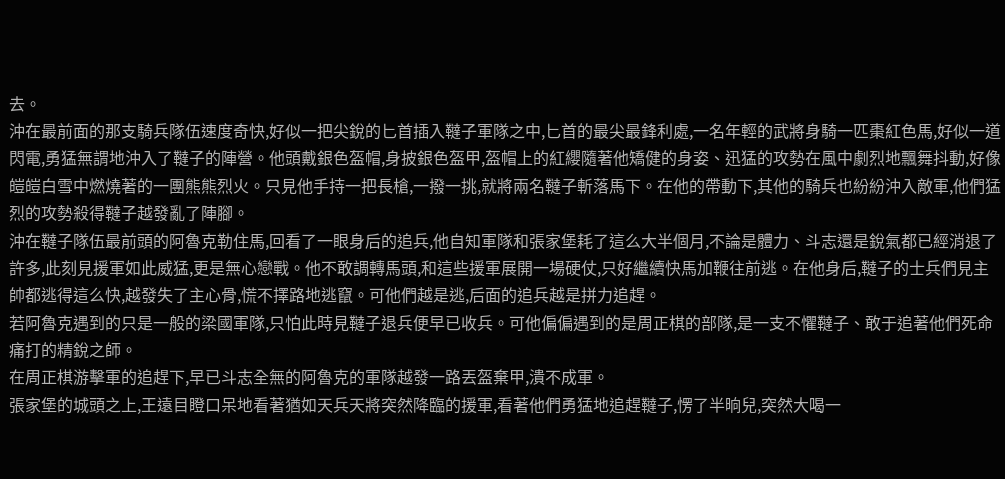去。
沖在最前面的那支騎兵隊伍速度奇快,好似一把尖銳的匕首插入韃子軍隊之中,匕首的最尖最鋒利處,一名年輕的武將身騎一匹棗紅色馬,好似一道閃電,勇猛無謂地沖入了韃子的陣營。他頭戴銀色盔帽,身披銀色盔甲,盔帽上的紅纓隨著他矯健的身姿、迅猛的攻勢在風中劇烈地飄舞抖動,好像皚皚白雪中燃燒著的一團熊熊烈火。只見他手持一把長槍,一撥一挑,就將兩名韃子斬落馬下。在他的帶動下,其他的騎兵也紛紛沖入敵軍,他們猛烈的攻勢殺得韃子越發亂了陣腳。
沖在韃子隊伍最前頭的阿魯克勒住馬,回看了一眼身后的追兵,他自知軍隊和張家堡耗了這么大半個月,不論是體力、斗志還是銳氣都已經消退了許多,此刻見援軍如此威猛,更是無心戀戰。他不敢調轉馬頭,和這些援軍展開一場硬仗,只好繼續快馬加鞭往前逃。在他身后,韃子的士兵們見主帥都逃得這么快,越發失了主心骨,慌不擇路地逃竄。可他們越是逃,后面的追兵越是拼力追趕。
若阿魯克遇到的只是一般的梁國軍隊,只怕此時見韃子退兵便早已收兵。可他偏偏遇到的是周正棋的部隊,是一支不懼韃子、敢于追著他們死命痛打的精銳之師。
在周正棋游擊軍的追趕下,早已斗志全無的阿魯克的軍隊越發一路丟盔棄甲,潰不成軍。
張家堡的城頭之上,王遠目瞪口呆地看著猶如天兵天將突然降臨的援軍,看著他們勇猛地追趕韃子,愣了半晌兒,突然大喝一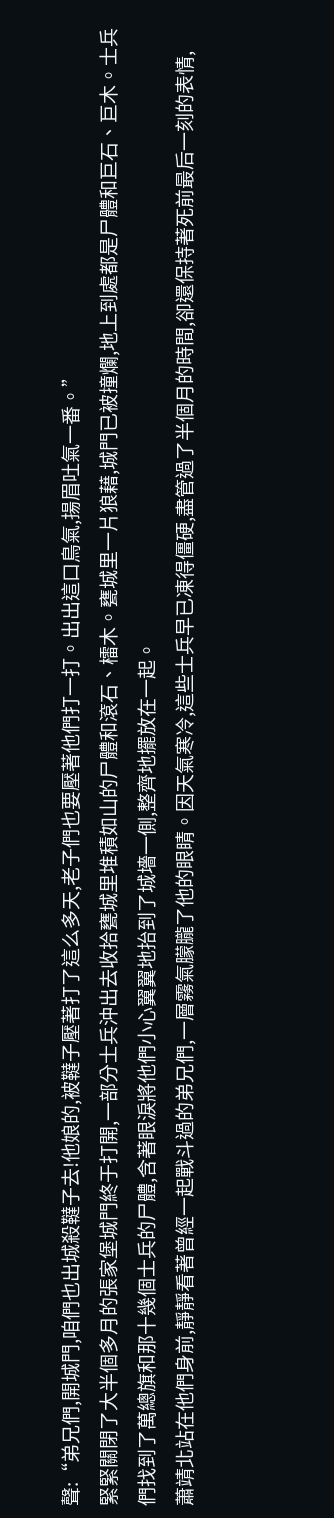聲:“弟兄們,開城門,咱們也出城殺韃子去!他娘的,被韃子壓著打了這么多天,老子們也要壓著他們打一打。出出這口鳥氣,揚眉吐氣一番。”
緊緊關閉了大半個多月的張家堡城門終于打開,一部分士兵沖出去收拾甕城里堆積如山的尸體和滾石、檑木。甕城里一片狼藉,城門已被撞爛,地上到處都是尸體和巨石、巨木。士兵們找到了萬總旗和那十幾個士兵的尸體,含著眼淚將他們小心翼翼地抬到了城墻一側,整齊地擺放在一起。
蕭靖北站在他們身前,靜靜看著曾經一起戰斗過的弟兄們,一層霧氣朦朧了他的眼睛。因天氣寒冷,這些士兵早已凍得僵硬,盡管過了半個月的時間,卻還保持著死前最后一刻的表情,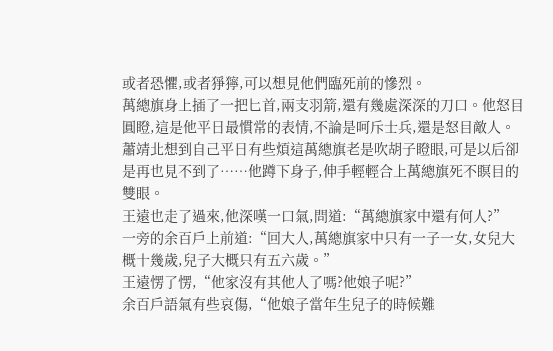或者恐懼,或者猙獰,可以想見他們臨死前的慘烈。
萬總旗身上插了一把匕首,兩支羽箭,還有幾處深深的刀口。他怒目圓瞪,這是他平日最慣常的表情,不論是呵斥士兵,還是怒目敵人。蕭靖北想到自己平日有些煩這萬總旗老是吹胡子瞪眼,可是以后卻是再也見不到了……他蹲下身子,伸手輕輕合上萬總旗死不瞑目的雙眼。
王遠也走了過來,他深嘆一口氣,問道:“萬總旗家中還有何人?”
一旁的余百戶上前道:“回大人,萬總旗家中只有一子一女,女兒大概十幾歲,兒子大概只有五六歲。”
王遠愣了愣,“他家沒有其他人了嗎?他娘子呢?”
余百戶語氣有些哀傷,“他娘子當年生兒子的時候難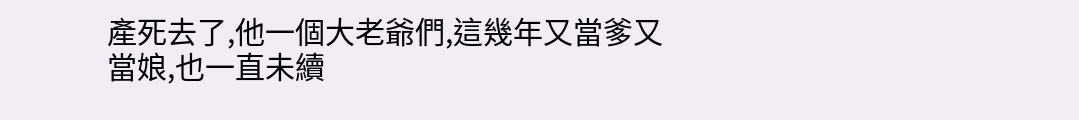產死去了,他一個大老爺們,這幾年又當爹又當娘,也一直未續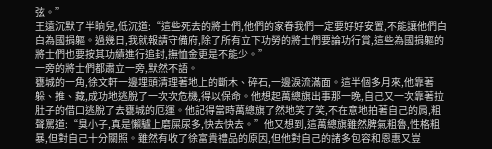弦。”
王遠沉默了半晌兒,低沉道:“這些死去的將士們,他們的家眷我們一定要好好安置,不能讓他們白白為國捐軀。過幾日,我就報請守備府,除了所有立下功勞的將士們要論功行賞,這些為國捐軀的將士們也要按其功績進行追封,撫恤金更是不能少。”
一旁的將士們都肅立一旁,默然不語。
甕城的一角,徐文軒一邊埋頭清理著地上的斷木、碎石,一邊淚流滿面。這半個多月來,他靠著躲、推、藏,成功地逃脫了一次次危機,得以保命。他想起萬總旗出事那一晚,自己又一次靠著拉肚子的借口逃脫了去甕城的厄運。他記得當時萬總旗了然地笑了笑,不在意地拍著自己的肩,粗聲罵道:“臭小子,真是懶驢上磨屎尿多,快去快去。”他又想到,這萬總旗雖然脾氣粗魯,性格粗暴,但對自己十分關照。雖然有收了徐富貴禮品的原因,但他對自己的諸多包容和恩惠又豈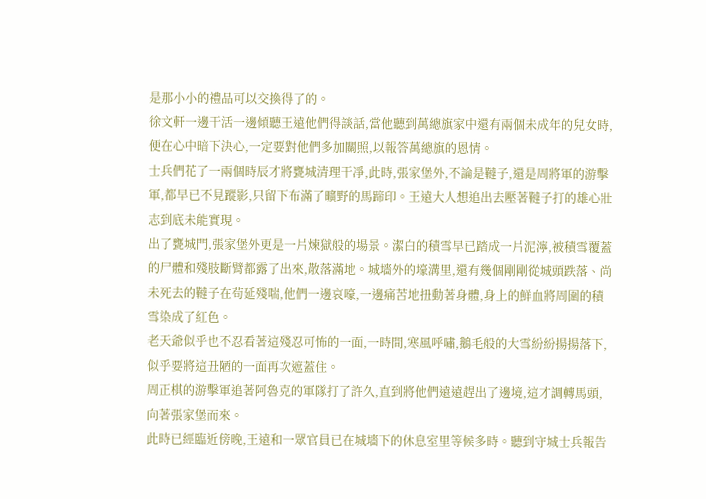是那小小的禮品可以交換得了的。
徐文軒一邊干活一邊傾聽王遠他們得談話,當他聽到萬總旗家中還有兩個未成年的兒女時,便在心中暗下決心,一定要對他們多加關照,以報答萬總旗的恩情。
士兵們花了一兩個時辰才將甕城清理干凈,此時,張家堡外,不論是韃子,還是周將軍的游擊軍,都早已不見蹤影,只留下布滿了曠野的馬蹄印。王遠大人想追出去壓著韃子打的雄心壯志到底未能實現。
出了甕城門,張家堡外更是一片煉獄般的場景。潔白的積雪早已踏成一片泥濘,被積雪覆蓋的尸體和殘肢斷臂都露了出來,散落滿地。城墻外的壕溝里,還有幾個剛剛從城頭跌落、尚未死去的韃子在茍延殘喘,他們一邊哀嚎,一邊痛苦地扭動著身體,身上的鮮血將周圍的積雪染成了紅色。
老天爺似乎也不忍看著這殘忍可怖的一面,一時間,寒風呼嘯,鵝毛般的大雪紛紛揚揚落下,似乎要將這丑陋的一面再次遮蓋住。
周正棋的游擊軍追著阿魯克的軍隊打了許久,直到將他們遠遠趕出了邊境,這才調轉馬頭,向著張家堡而來。
此時已經臨近傍晚,王遠和一眾官員已在城墻下的休息室里等候多時。聽到守城士兵報告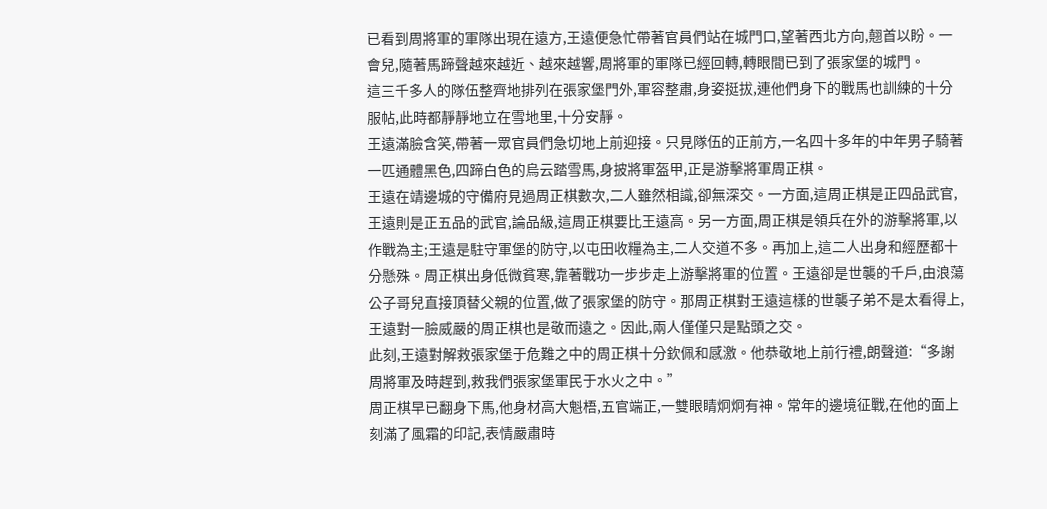已看到周將軍的軍隊出現在遠方,王遠便急忙帶著官員們站在城門口,望著西北方向,翹首以盼。一會兒,隨著馬蹄聲越來越近、越來越響,周將軍的軍隊已經回轉,轉眼間已到了張家堡的城門。
這三千多人的隊伍整齊地排列在張家堡門外,軍容整肅,身姿挺拔,連他們身下的戰馬也訓練的十分服帖,此時都靜靜地立在雪地里,十分安靜。
王遠滿臉含笑,帶著一眾官員們急切地上前迎接。只見隊伍的正前方,一名四十多年的中年男子騎著一匹通體黑色,四蹄白色的烏云踏雪馬,身披將軍盔甲,正是游擊將軍周正棋。
王遠在靖邊城的守備府見過周正棋數次,二人雖然相識,卻無深交。一方面,這周正棋是正四品武官,王遠則是正五品的武官,論品級,這周正棋要比王遠高。另一方面,周正棋是領兵在外的游擊將軍,以作戰為主;王遠是駐守軍堡的防守,以屯田收糧為主,二人交道不多。再加上,這二人出身和經歷都十分懸殊。周正棋出身低微貧寒,靠著戰功一步步走上游擊將軍的位置。王遠卻是世襲的千戶,由浪蕩公子哥兒直接頂替父親的位置,做了張家堡的防守。那周正棋對王遠這樣的世襲子弟不是太看得上,王遠對一臉威嚴的周正棋也是敬而遠之。因此,兩人僅僅只是點頭之交。
此刻,王遠對解救張家堡于危難之中的周正棋十分欽佩和感激。他恭敬地上前行禮,朗聲道:“多謝周將軍及時趕到,救我們張家堡軍民于水火之中。”
周正棋早已翻身下馬,他身材高大魁梧,五官端正,一雙眼睛炯炯有神。常年的邊境征戰,在他的面上刻滿了風霜的印記,表情嚴肅時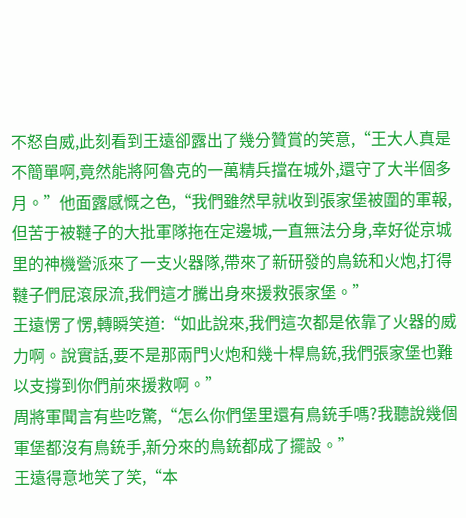不怒自威,此刻看到王遠卻露出了幾分贊賞的笑意,“王大人真是不簡單啊,竟然能將阿魯克的一萬精兵擋在城外,還守了大半個多月。”他面露感慨之色,“我們雖然早就收到張家堡被圍的軍報,但苦于被韃子的大批軍隊拖在定邊城,一直無法分身,幸好從京城里的神機營派來了一支火器隊,帶來了新研發的鳥銃和火炮,打得韃子們屁滾尿流,我們這才騰出身來援救張家堡。”
王遠愣了愣,轉瞬笑道:“如此說來,我們這次都是依靠了火器的威力啊。說實話,要不是那兩門火炮和幾十桿鳥銃,我們張家堡也難以支撐到你們前來援救啊。”
周將軍聞言有些吃驚,“怎么你們堡里還有鳥銃手嗎?我聽說幾個軍堡都沒有鳥銃手,新分來的鳥銃都成了擺設。”
王遠得意地笑了笑,“本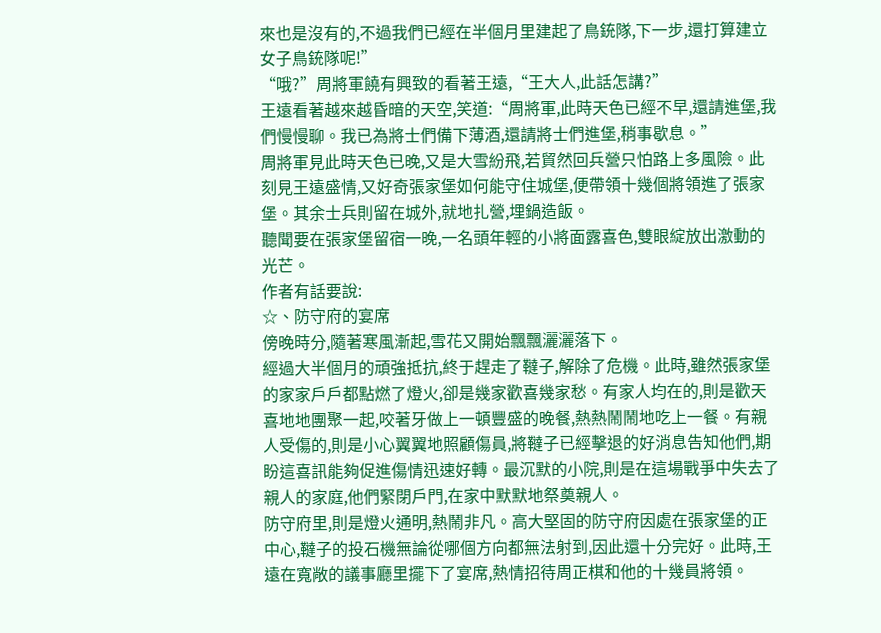來也是沒有的,不過我們已經在半個月里建起了鳥銃隊,下一步,還打算建立女子鳥銃隊呢!”
“哦?”周將軍饒有興致的看著王遠,“王大人,此話怎講?”
王遠看著越來越昏暗的天空,笑道:“周將軍,此時天色已經不早,還請進堡,我們慢慢聊。我已為將士們備下薄酒,還請將士們進堡,稍事歇息。”
周將軍見此時天色已晚,又是大雪紛飛,若貿然回兵營只怕路上多風險。此刻見王遠盛情,又好奇張家堡如何能守住城堡,便帶領十幾個將領進了張家堡。其余士兵則留在城外,就地扎營,埋鍋造飯。
聽聞要在張家堡留宿一晚,一名頭年輕的小將面露喜色,雙眼綻放出激動的光芒。
作者有話要說:
☆、防守府的宴席
傍晚時分,隨著寒風漸起,雪花又開始飄飄灑灑落下。
經過大半個月的頑強抵抗,終于趕走了韃子,解除了危機。此時,雖然張家堡的家家戶戶都點燃了燈火,卻是幾家歡喜幾家愁。有家人均在的,則是歡天喜地地團聚一起,咬著牙做上一頓豐盛的晚餐,熱熱鬧鬧地吃上一餐。有親人受傷的,則是小心翼翼地照顧傷員,將韃子已經擊退的好消息告知他們,期盼這喜訊能夠促進傷情迅速好轉。最沉默的小院,則是在這場戰爭中失去了親人的家庭,他們緊閉戶門,在家中默默地祭奠親人。
防守府里,則是燈火通明,熱鬧非凡。高大堅固的防守府因處在張家堡的正中心,韃子的投石機無論從哪個方向都無法射到,因此還十分完好。此時,王遠在寬敞的議事廳里擺下了宴席,熱情招待周正棋和他的十幾員將領。